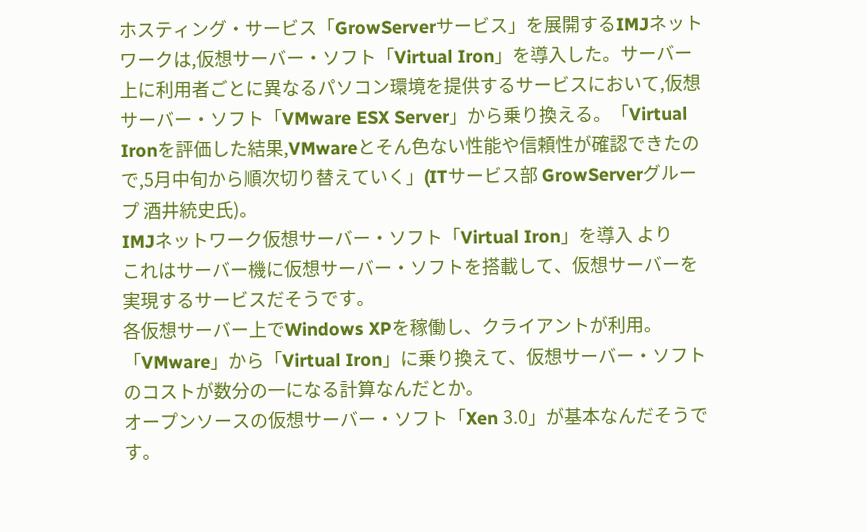ホスティング・サービス「GrowServerサービス」を展開するIMJネットワークは,仮想サーバー・ソフト「Virtual Iron」を導入した。サーバー上に利用者ごとに異なるパソコン環境を提供するサービスにおいて,仮想サーバー・ソフト「VMware ESX Server」から乗り換える。「Virtual Ironを評価した結果,VMwareとそん色ない性能や信頼性が確認できたので,5月中旬から順次切り替えていく」(ITサービス部 GrowServerグループ 酒井統史氏)。
IMJネットワーク仮想サーバー・ソフト「Virtual Iron」を導入 より
これはサーバー機に仮想サーバー・ソフトを搭載して、仮想サーバーを実現するサービスだそうです。
各仮想サーバー上でWindows XPを稼働し、クライアントが利用。「VMware」から「Virtual Iron」に乗り換えて、仮想サーバー・ソフトのコストが数分の一になる計算なんだとか。
オープンソースの仮想サーバー・ソフト「Xen 3.0」が基本なんだそうです。